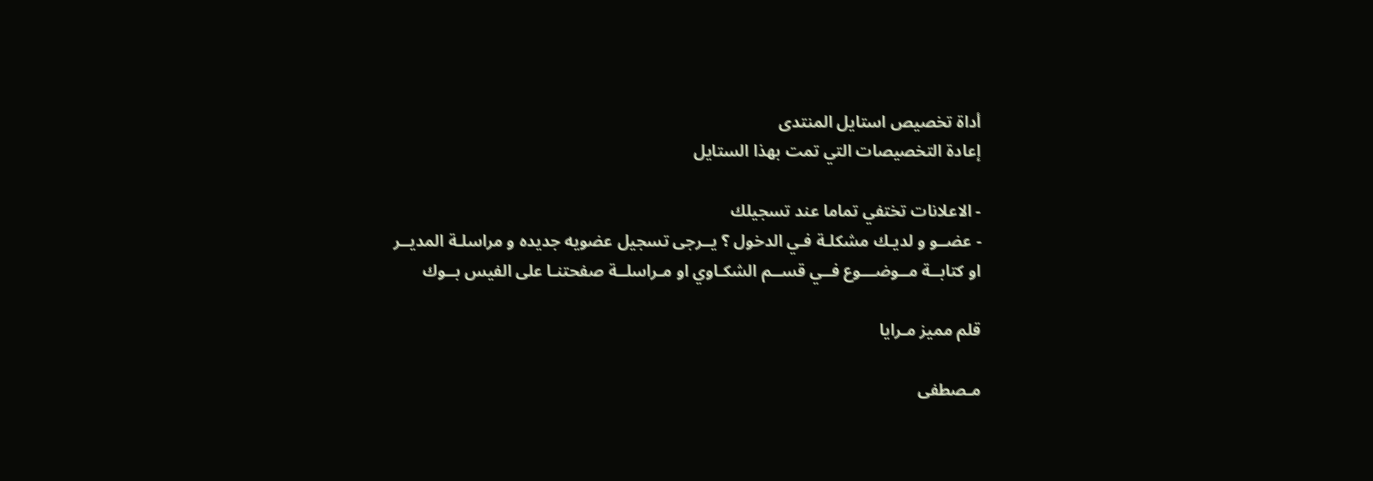أداة تخصيص استايل المنتدى
إعادة التخصيصات التي تمت بهذا الستايل

- الاعلانات تختفي تماما عند تسجيلك
- عضــو و لديـك مشكلـة فـي الدخول ؟ يــرجى تسجيل عضويه جديده و مراسلـة المديــر
او كتابــة مــوضـــوع فــي قســم الشكـاوي او مـراسلــة صفحتنـا على الفيس بــوك

قلم مميز مـرايا

مـصطفى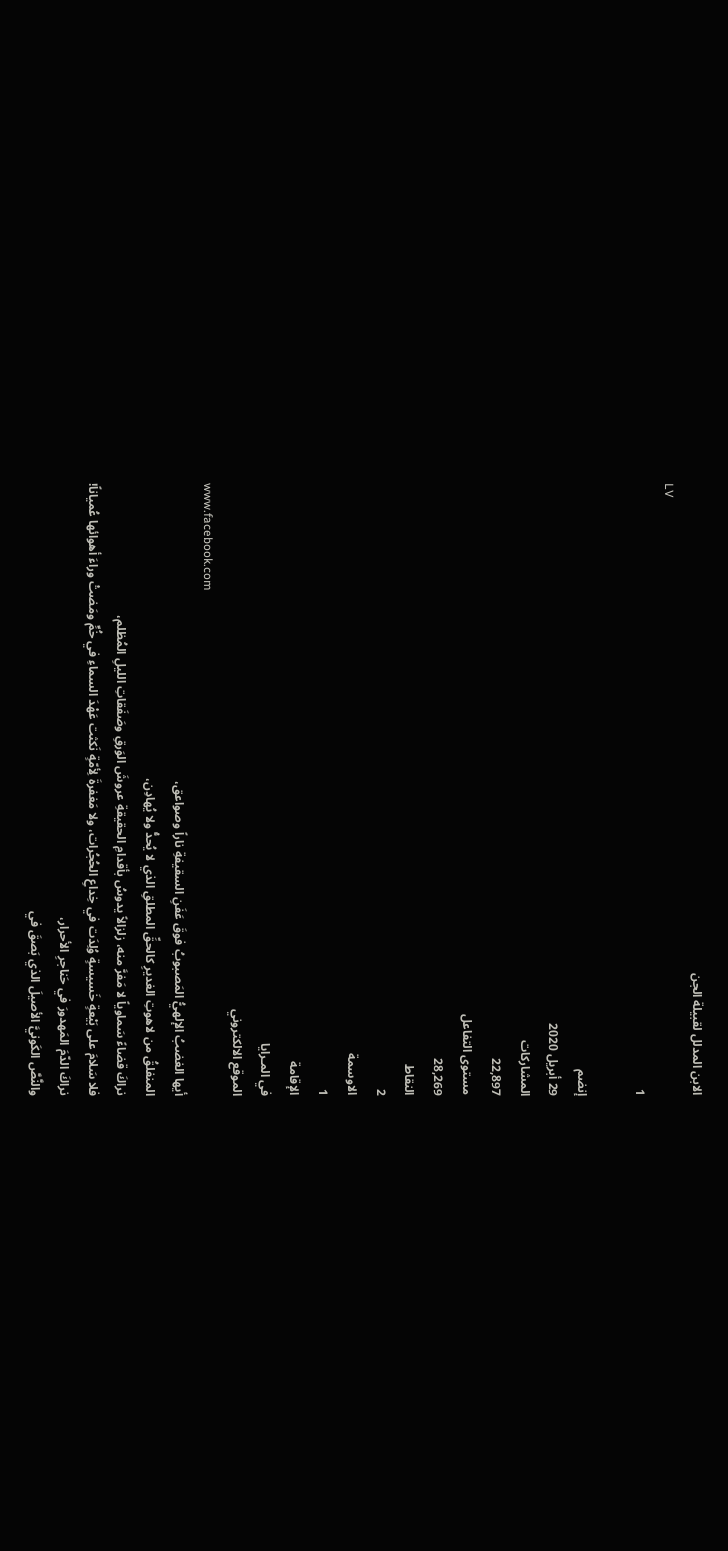الابن المدلل لقبيلة الجن
LV
1

إنضم
29 أبريل 2020
المشاركات
22,897
مستوى التفاعل
28,269
النقاط
2
الاوسمة
1
الإقامة
في المـرايا
الموقع الالكتروني
www.facebook.com
أيها الغضبُ الإلهيُّ المَصبوبُ فوقَ عَفَنِ السقيفةِ ناراً وصواعق،
المنفلقُ من لاهوتِ الغديرِ كالحقِّ المطلقِ الذي لا يُحدُّ ولا يُهادِن،
نراكَ قضاءً سَماوياً لا مَفرَّ منه، زلزالاً يدوسُ بأقدامِ الحقيقةِ عروشَ الوَرقِ وصَفَقاتِ الليلِ المُظلم،
فلا سَلامَ على بَيْعةٍ خَسيسةٍ وُلِدَت في خِداعِ الحُجُرات، ولا مَغفرةَ لِأمّةٍ نَكثت عَهْدَ السماءِ في خُمٍّ ومَضتْ وراءَ أهوائها عُمياناً!
نراكَ الدّمَ المَهدورَ في حَناجرِ الأحرار،
والنَّصَّ الكَونيَّ الأصيلَ الذي بَصقَ في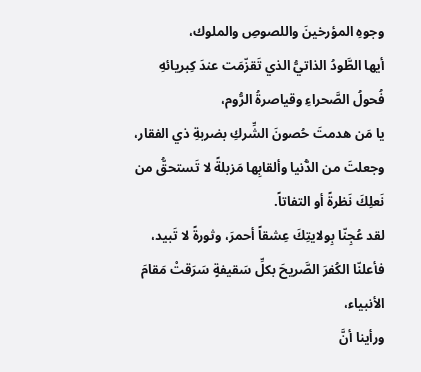وجوهِ المؤرخينَ واللصوصِ والملوك،
أيها الطَّودُ الذاتيُّ الذي تَقزّمَت عندَ كِبريائهِ فُحولُ الصَّحراءِ وقياصرةُ الرُّوم،
يا مَن هدمتَ حُصونَ الشِّركِ بضربةِ ذي الفقار، وجعلتَ من الدُّنيا وألقابِها مَزبلةً لا تَستحقُّ من نَعلِكَ نَظرةً أو التفاتاً.
لقد عُجِنّا بِولايتِكَ عِشقاً أحمرَ، وثورةً لا تَبيد،
فأعلنّا الكُفرَ الصَّريحَ بكلِّ سَقيفةٍ سَرَقتْ مَقامَ الأنبياء،
ورأينا أنَّ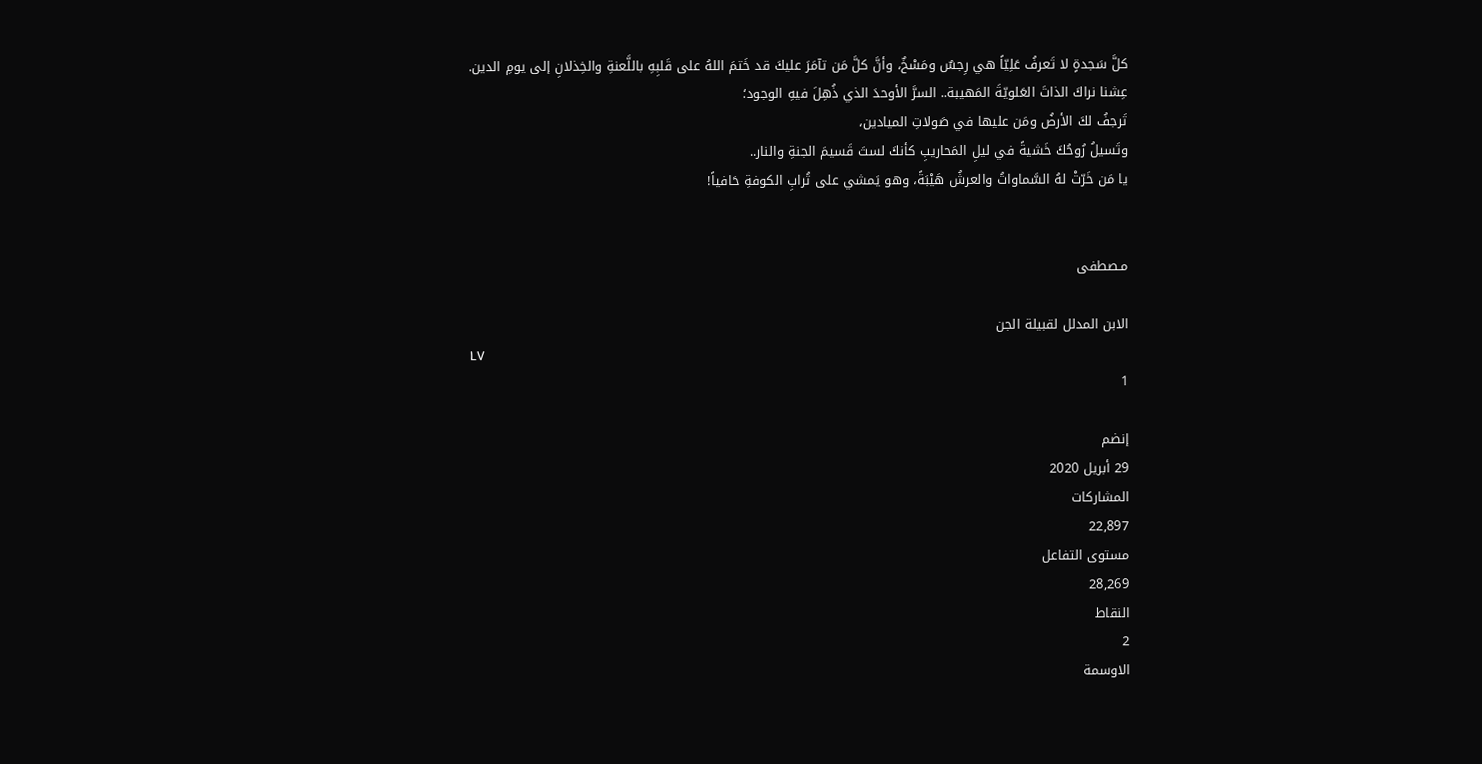كلَّ سَجدةٍ لا تَعرفُ عَلِيّاً هي رِجسٌ ومَسْخٌ، وأنَّ كلَّ مَن تآمَرَ عليكَ قد خَتمَ اللهُ على قَلبِهِ باللَّعنةِ والخِذلانِ إلى يومِ الدين.
عِشنا نراكَ الذاتَ العَلويّةَ المَهيبة.. السرَّ الأوحدَ الذي ذُهِلَ فيهِ الوجود؛
تَرجفُ لكَ الأرضُ ومَن عليها في صَولاتِ الميادين،
وتَسيلُ رُوحُكَ خَشيةً في ليلِ المَحاريبِ كأنكَ لستَ قَسيمَ الجنةِ والنار..
يا مَن خَرّتْ لهُ السَّماواتُ والعرشُ هَيْبَةً، وهو يَمشي على تُرابِ الكوفةِ حَافياً!


مـصطفى

الابن المدلل لقبيلة الجن
LV
1

إنضم
29 أبريل 2020
المشاركات
22,897
مستوى التفاعل
28,269
النقاط
2
الاوسمة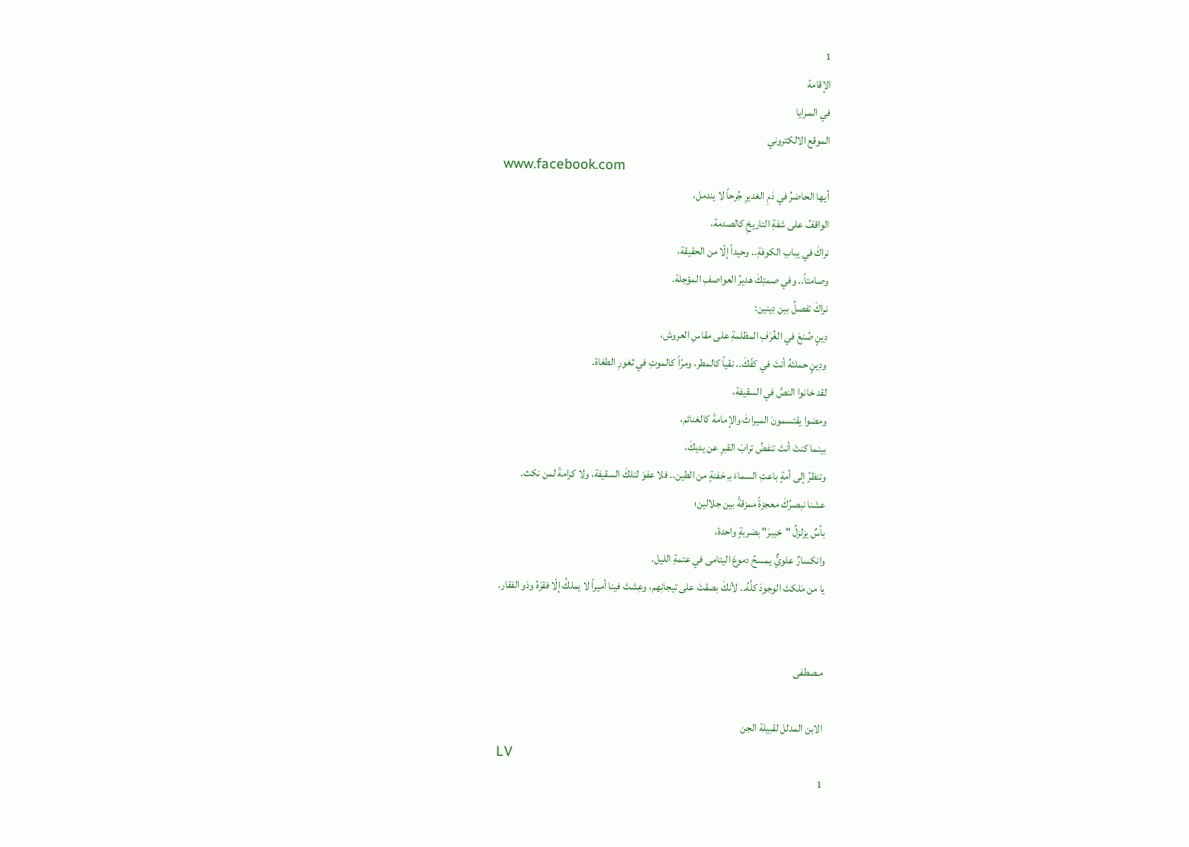1
الإقامة
في المـرايا
الموقع الالكتروني
www.facebook.com
أيها الحاضرُ في دَمِ الغديرِ جُرحاً لا يندمل،
الواقفُ على شفةِ التاريخِ كالصدمة،
نراكَ في يبابِ الكوفةِ.. وحيداً إلّا من الحقيقة،
وصامتاً.. وفي صمتِكَ هديرُ العواصفِ المؤجلة.
نراكَ تفصلُ بين دِينين:
دِينٍ صُنعَ في الغُرَفِ المظلمةِ على مقاسِ العروش،
ودِينٍ حملتَهُ أنتَ في كفّكَ.. نقياً كالمطر، ومرّاً كالموتِ في ثغورِ الطغاة.
لقد خانوا النصَّ في السقيفة،
ومضوا يقتسمونَ الميراثَ والإمامةَ كالغنائم،
بينما كنتَ أنتَ تنفضُ ترابَ القبرِ عن يديكَ،
وتنظرُ إلى أمةٍ باعتِ السماءَ بـِ حَفنةٍ من الطين.. فلا عفوَ لتلكَ السقيفة، ولا كرامةَ لمن نكث.
عشنا نبصرُكَ معجزةً ممزقةً بين جلالين؛
بأسٌ يزلزلُ "خيبرَ" بضربةٍ واحدة،
وانكسارٌ علويٌّ يمسحُ دموعَ اليتامى في عتمةِ الليل.
يا من مَلكتَ الوجودَ كلَّهُ.. لأنكَ بصقتَ على تيجانِهم، وعِشتَ فينا أميراً لا يملكُ إلّا فقرَهُ وذو الفقار.


مـصطفى

الابن المدلل لقبيلة الجن
LV
1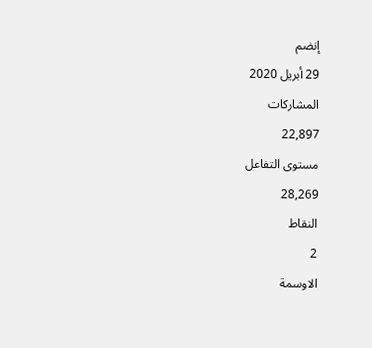إنضم
29 أبريل 2020
المشاركات
22,897
مستوى التفاعل
28,269
النقاط
2
الاوسمة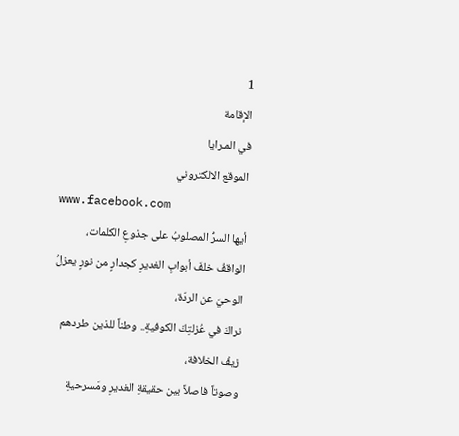1
الإقامة
في المـرايا
الموقع الالكتروني
www.facebook.com
أيها السرُّ المصلوبُ على جذوعِ الكلمات،
الواقفُ خلفَ أبوابِ الغديرِ كجدارٍ من نورٍ يعزلُ الوحيَ عن الردّة،
نراكَ في عُزلتِكَ الكوفيةِ.. وطناً للذين طردهم زيفُ الخلافة،
وصوتاً فاصلاً بين حقيقةِ الغديرِ ومَسرحيةِ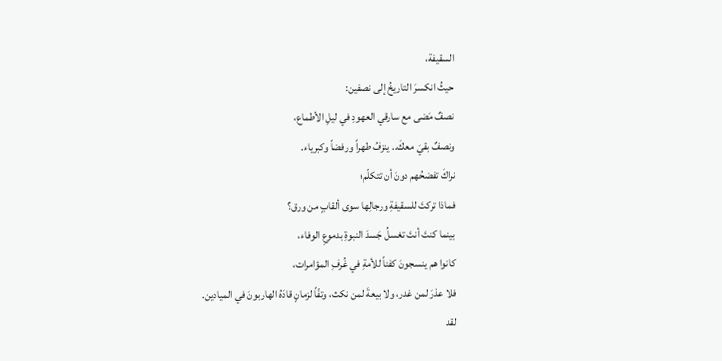السقيفة،
حيثُ انكسرَ التاريخُ إلى نصفين:
نصفٌ مَضى مع سارقي العهودِ في ليلِ الأطماع،
ونصفٌ بقيَ معكَ.. ينزفُ طهراً ورفضاً وكبرياء.
نراكَ تفضحُهم دونَ أن تتكلّم؛
فماذا تركتَ للسقيفةِ ورجالِها سوى ألقابٍ من ورق؟
بينما كنتَ أنتَ تغسلُ جَسدَ النبوةِ بدموعِ الوفاء،
كانوا هم ينسجونَ كفناً للأمةِ في غُرفِ المؤامرات،
فلا عذرَ لمن غدر، ولا بيعةَ لمن نكث، وتفّاً لزمانٍ قادَهُ الهاربونَ في الميادين.
لقد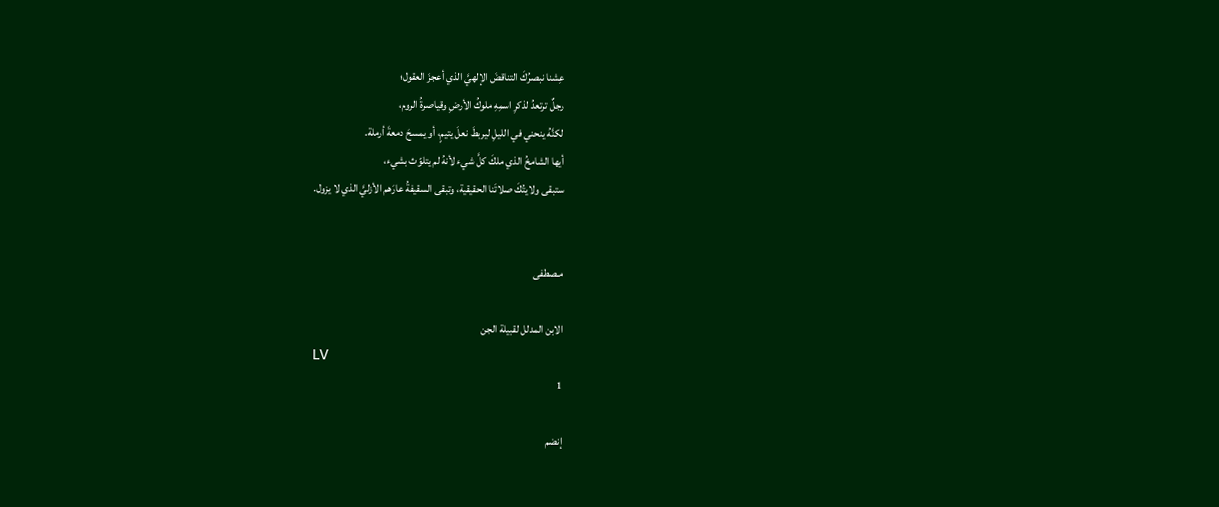عِشنا نبصرُكَ التناقضَ الإلهيَّ الذي أعجزَ العقول؛
رجلٌ ترتعدُ لذكرِ اسمِهِ ملوكُ الأرضِ وقياصرةُ الروم،
لكنَّهُ ينحني في الليلِ ليربطَ نعلَ يتيمٍ، أو يمسحَ دمعةَ أرملة.
أيها الشامخُ الذي ملكَ كلَّ شيء لأنهُ لم يتلوّث بشيء،
ستبقى ولايتُكَ صلاتَنا الحقيقية، وتبقى السقيفةُ عارَهم الأزليَّ الذي لا يزول.


مـصطفى

الابن المدلل لقبيلة الجن
LV
1

إنضم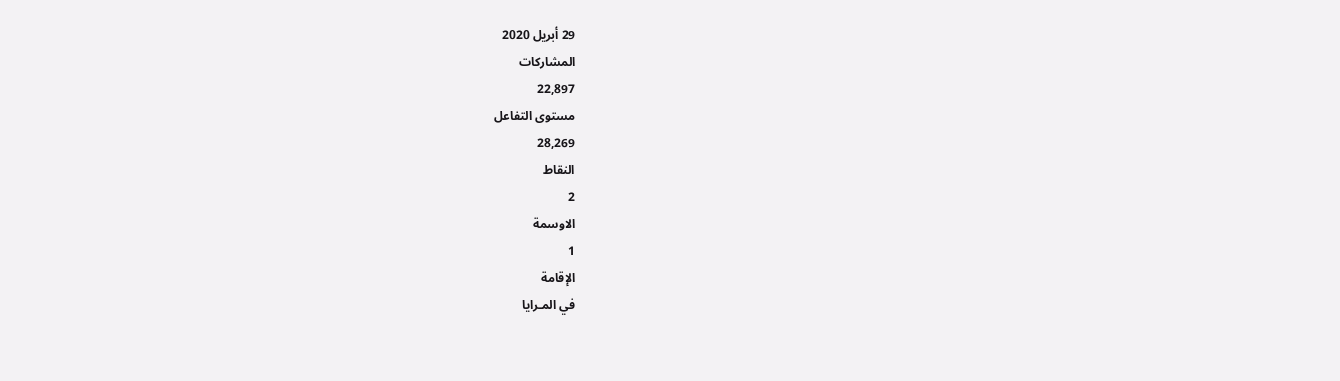29 أبريل 2020
المشاركات
22,897
مستوى التفاعل
28,269
النقاط
2
الاوسمة
1
الإقامة
في المـرايا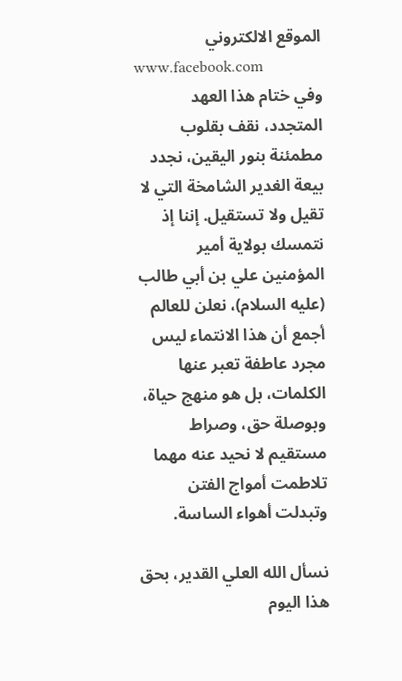الموقع الالكتروني
www.facebook.com
وفي ختام هذا العهد المتجدد، نقف بقلوب مطمئنة بنور اليقين، نجدد بيعة الغدير الشامخة التي لا تقيل ولا تستقيل. إننا إذ نتمسك بولاية أمير المؤمنين علي بن أبي طالب (عليه السلام)، نعلن للعالم أجمع أن هذا الانتماء ليس مجرد عاطفة تعبر عنها الكلمات، بل هو منهج حياة، وبوصلة حق، وصراط مستقيم لا نحيد عنه مهما تلاطمت أمواج الفتن وتبدلت أهواء الساسة.

نسأل الله العلي القدير، بحق هذا اليوم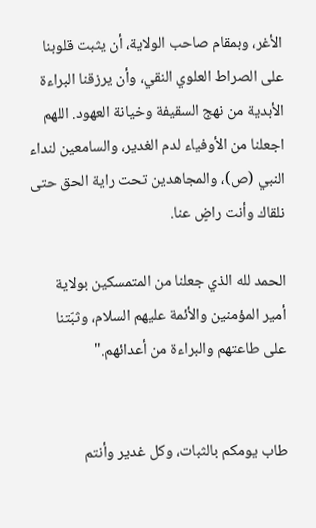الأغر، وبمقام صاحب الولاية، أن يثبت قلوبنا على الصراط العلوي النقي، وأن يرزقنا البراءة الأبدية من نهج السقيفة وخيانة العهود. اللهم اجعلنا من الأوفياء لدم الغدير، والسامعين لنداء النبي (ص)، والمجاهدين تحت راية الحق حتى نلقاك وأنت راضٍ عنا.

الحمد لله الذي جعلنا من المتمسكين بولاية أمير المؤمنين والأئمة عليهم السلام، وثبّتنا على طاعتهم والبراءة من أعدائهم."


طاب يومكم بالثبات، وكل غدير وأنتم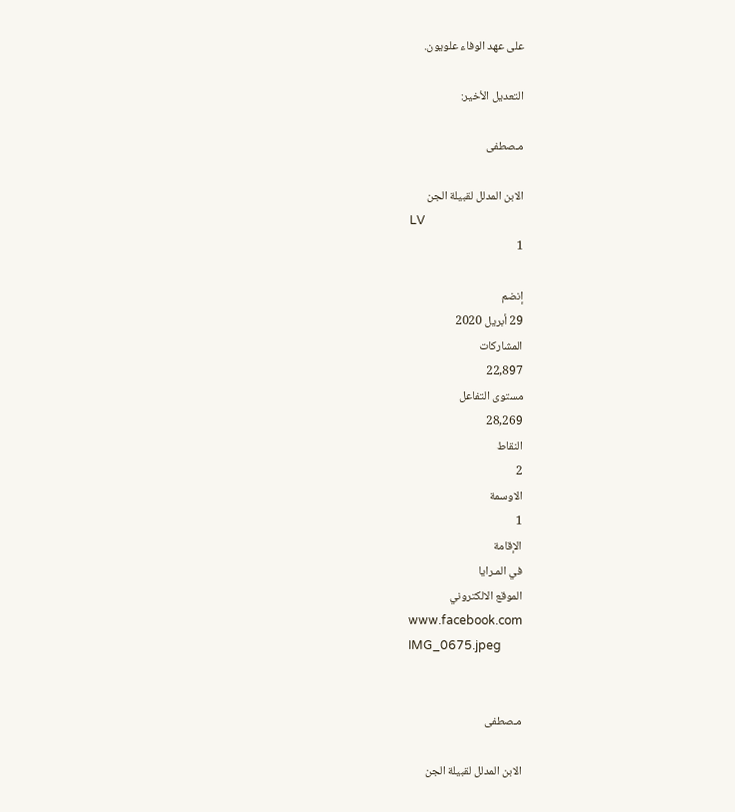على عهد الوفاء علويون.

التعديل الأخير:

مـصطفى

الابن المدلل لقبيلة الجن
LV
1

إنضم
29 أبريل 2020
المشاركات
22,897
مستوى التفاعل
28,269
النقاط
2
الاوسمة
1
الإقامة
في المـرايا
الموقع الالكتروني
www.facebook.com
IMG_0675.jpeg


مـصطفى

الابن المدلل لقبيلة الجن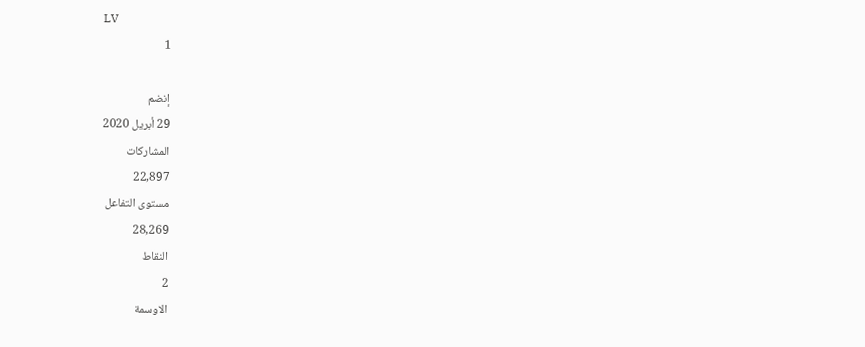LV
1

إنضم
29 أبريل 2020
المشاركات
22,897
مستوى التفاعل
28,269
النقاط
2
الاوسمة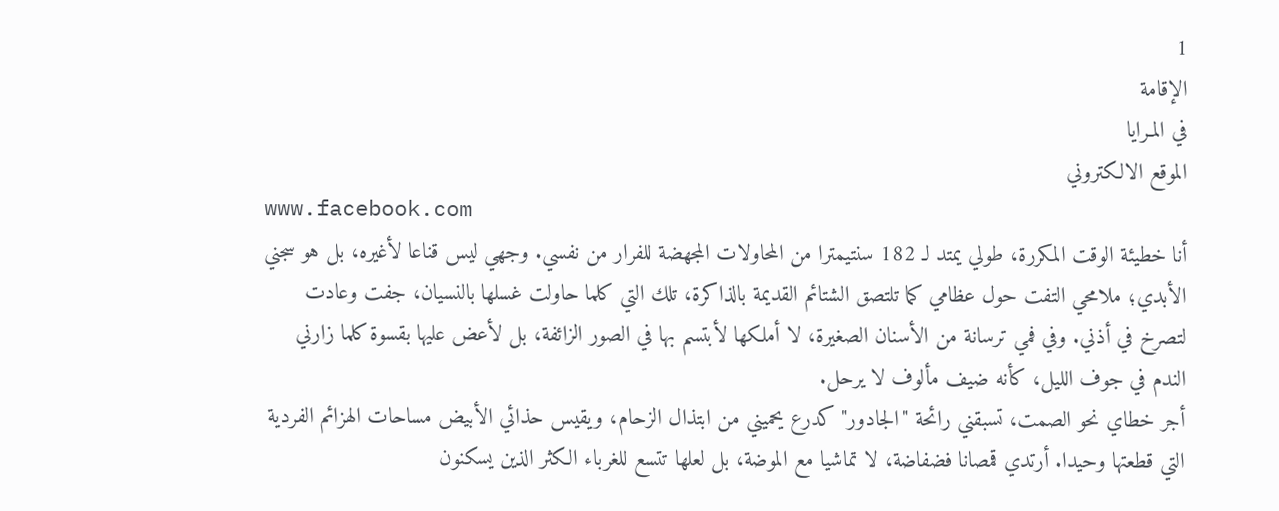1
الإقامة
في المـرايا
الموقع الالكتروني
www.facebook.com
أنا خطيئة الوقت المكررة، طولي يمتد لـ 182 سنتيمترا من المحاولات المجهضة للفرار من نفسي. وجهي ليس قناعا لأغيره، بل هو سجني الأبدي؛ ملامحي التفت حول عظامي كما تلتصق الشتائم القديمة بالذاكرة، تلك التي كلما حاولت غسلها بالنسيان، جفت وعادت لتصرخ في أذني. وفي فمي ترسانة من الأسنان الصغيرة، لا أملكها لأبتسم بها في الصور الزائفة، بل لأعض عليها بقسوة كلما زارني الندم في جوف الليل، كأنه ضيف مألوف لا يرحل.
أجر خطاي نحو الصمت، تسبقني رائحة "الجادور" كدرع يحميني من ابتذال الزحام، ويقيس حذائي الأبيض مساحات الهزائم الفردية التي قطعتها وحيدا. أرتدي قمصانا فضفاضة، لا تماشيا مع الموضة، بل لعلها تتسع للغرباء الكثر الذين يسكنون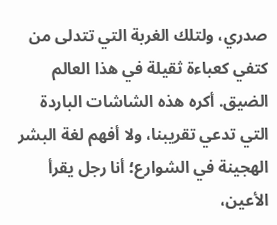صدري، ولتلك الغربة التي تتدلى من كتفي كعباءة ثقيلة في هذا العالم الضيق. أكره هذه الشاشات الباردة التي تدعي تقريبنا، ولا أفهم لغة البشر الهجينة في الشوارع؛ أنا رجل يقرأ الأعين،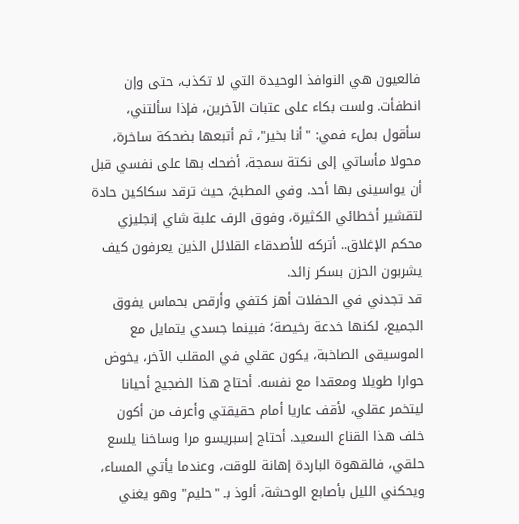فالعيون هي النوافذ الوحيدة التي لا تكذب، حتى وإن انطفأت. ولست بكاء على عتبات الآخرين، فإذا سألتني، سأقول بملء فمي: "أنا بخير"، ثم أتبعها بضحكة ساخرة، محولا مأساتي إلى نكتة سمجة، أضحك بها على نفسي قبل أن يواسينى بها أحد. وفي المطبخ، حيث ترقد سكاكين حادة لتقشير أخطائي الكثيرة، وفوق الرف علبة شاي إنجليزي محكم الإغلاق.. أتركه للأصدقاء القلائل الذين يعرفون كيف يشربون الحزن بسكر زائد.
قد تجدني في الحفلات أهز كتفي وأرقص بحماس يفوق الجميع، لكنها خدعة رخيصة؛ فبينما جسدي يتمايل مع الموسيقى الصاخبة، يكون عقلي في المقلب الآخر، يخوض حوارا طويلا ومعقدا مع نفسه. أحتاج هذا الضجيج أحيانا ليتخمر عقلي، لأقف عاريا أمام حقيقتي وأعرف من أكون خلف هذا القناع السعيد. أحتاج إسبريسو مرا وساخنا يلسع حلقي، فالقهوة الباردة إهانة للوقت، وعندما يأتي المساء، ويحكني الليل بأصابع الوحشة، ألوذ بـ "حليم" وهو يغني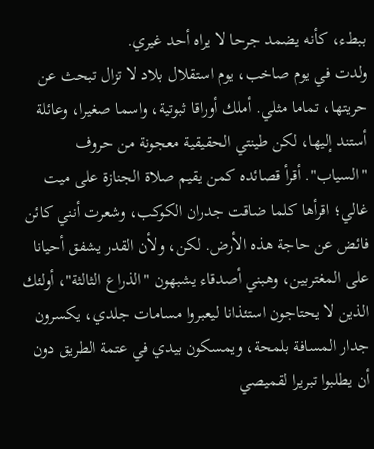ببطء، كأنه يضمد جرحا لا يراه أحد غيري.
ولدت في يوم صاخب، يوم استقلال بلاد لا تزال تبحث عن حريتها، تماما مثلي. أملك أوراقا ثبوتية، واسما صغيرا، وعائلة أستند إليها، لكن طينتي الحقيقية معجونة من حروف "السياب". أقرأ قصائده كمن يقيم صلاة الجنازة على ميت غالي؛ اقرأها كلما ضاقت جدران الكوكب، وشعرت أنني كائن فائض عن حاجة هذه الأرض. لكن، ولأن القدر يشفق أحيانا على المغتربين، وهبني أصدقاء يشبهون "الذراع الثالثة"، أولئك الذين لا يحتاجون استئذانا ليعبروا مسامات جلدي، يكسرون جدار المسافة بلمحة، ويمسكون بيدي في عتمة الطريق دون أن يطلبوا تبريرا لقميصي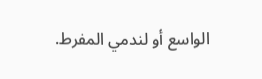الواسع أو لندمي المفرط.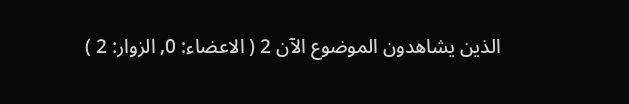الذين يشاهدون الموضوع الآن 2 ( الاعضاء: 0, الزوار: 2 )